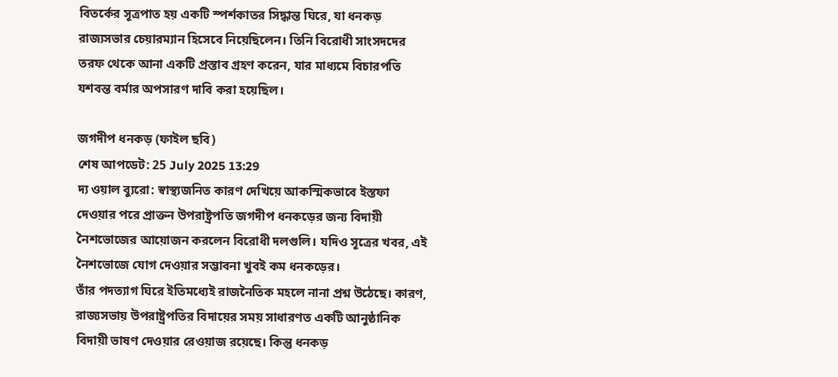বিতর্কের সূত্রপাত হয় একটি স্পর্শকাতর সিদ্ধান্ত ঘিরে, যা ধনকড় রাজ্যসভার চেয়ারম্যান হিসেবে নিয়েছিলেন। তিনি বিরোধী সাংসদদের তরফ থেকে আনা একটি প্রস্তাব গ্রহণ করেন, যার মাধ্যমে বিচারপতি যশবন্ত বর্মার অপসারণ দাবি করা হয়েছিল।

জগদীপ ধনকড় (ফাইল ছবি)
শেষ আপডেট: 25 July 2025 13:29
দ্য ওয়াল ব্যুরো: স্বাস্থ্যজনিত কারণ দেখিয়ে আকস্মিকভাবে ইস্তফা দেওয়ার পরে প্রাক্তন উপরাষ্ট্রপতি জগদীপ ধনকড়ের জন্য বিদায়ী নৈশভোজের আয়োজন করলেন বিরোধী দলগুলি। যদিও সূত্রের খবর, এই নৈশভোজে যোগ দেওয়ার সম্ভাবনা খুবই কম ধনকড়ের।
তাঁর পদত্যাগ ঘিরে ইতিমধ্যেই রাজনৈতিক মহলে নানা প্রশ্ন উঠেছে। কারণ, রাজ্যসভায় উপরাষ্ট্রপতির বিদায়ের সময় সাধারণত একটি আনুষ্ঠানিক বিদায়ী ভাষণ দেওয়ার রেওয়াজ রয়েছে। কিন্তু ধনকড়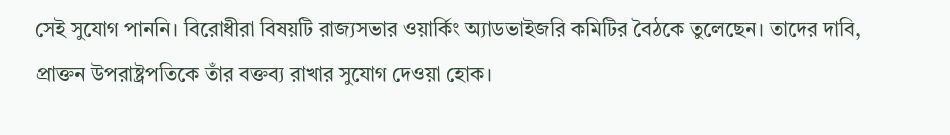সেই সুযোগ পাননি। বিরোধীরা বিষয়টি রাজ্যসভার ওয়ার্কিং অ্যাডভাইজরি কমিটির বৈঠকে তুলেছেন। তাদের দাবি, প্রাক্তন উপরাষ্ট্রপতিকে তাঁর বক্তব্য রাখার সুযোগ দেওয়া হোক।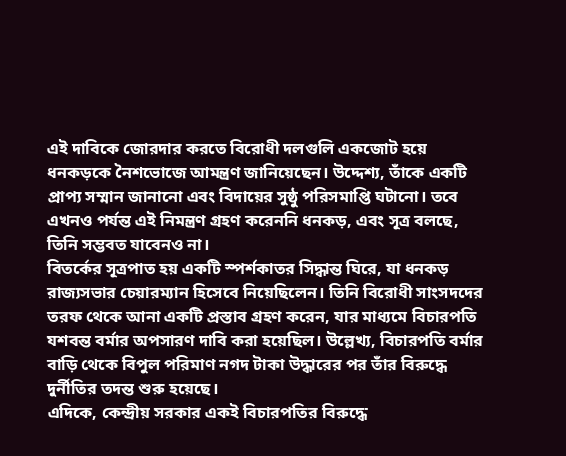এই দাবিকে জোরদার করতে বিরোধী দলগুলি একজোট হয়ে ধনকড়কে নৈশভোজে আমন্ত্রণ জানিয়েছেন। উদ্দেশ্য, তাঁকে একটি প্রাপ্য সম্মান জানানো এবং বিদায়ের সুষ্ঠু পরিসমাপ্তি ঘটানো। তবে এখনও পর্যন্ত এই নিমন্ত্রণ গ্রহণ করেননি ধনকড়, এবং সূত্র বলছে, তিনি সম্ভবত যাবেনও না।
বিতর্কের সূত্রপাত হয় একটি স্পর্শকাতর সিদ্ধান্ত ঘিরে, যা ধনকড় রাজ্যসভার চেয়ারম্যান হিসেবে নিয়েছিলেন। তিনি বিরোধী সাংসদদের তরফ থেকে আনা একটি প্রস্তাব গ্রহণ করেন, যার মাধ্যমে বিচারপতি যশবন্ত বর্মার অপসারণ দাবি করা হয়েছিল। উল্লেখ্য, বিচারপতি বর্মার বাড়ি থেকে বিপুল পরিমাণ নগদ টাকা উদ্ধারের পর তাঁর বিরুদ্ধে দুর্নীতির তদন্ত শুরু হয়েছে।
এদিকে, কেন্দ্রীয় সরকার একই বিচারপতির বিরুদ্ধে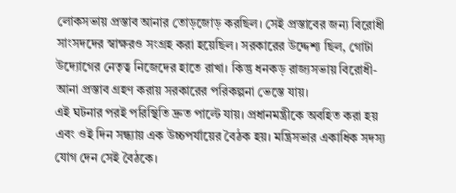লোকসভায় প্রস্তাব আনার তোড়জোড় করছিল। সেই প্রস্তাবের জন্য বিরোধী সাংসদদের স্বাক্ষরও সংগ্রহ করা হয়েছিল। সরকারের উদ্দেশ্য ছিল, গোটা উদ্যোগের নেতৃত্ব নিজেদের হাতে রাখা। কিন্তু ধনকড় রাজ্যসভায় বিরোধী-আনা প্রস্তাব গ্রহণ করায় সরকারের পরিকল্পনা ভেস্তে যায়।
এই ঘটনার পরই পরিস্থিতি দ্রুত পাল্টে যায়। প্রধানমন্ত্রীকে অবহিত করা হয় এবং ওই দিন সন্ধ্যায় এক উচ্চপর্যায়ের বৈঠক হয়। মন্ত্রিসভার একাধিক সদস্য যোগ দেন সেই বৈঠকে।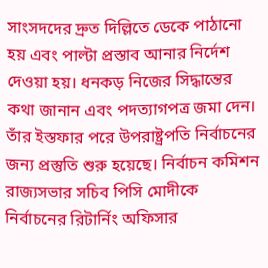সাংসদদের দ্রুত দিল্লিতে ডেকে পাঠানো হয় এবং পাল্টা প্রস্তাব আনার নির্দেশ দেওয়া হয়। ধনকড় নিজের সিদ্ধান্তের কথা জানান এবং পদত্যাগপত্র জমা দেন।
তাঁর ইস্তফার পরে উপরাষ্ট্রপতি নির্বাচনের জন্য প্রস্তুতি শুরু হয়েছে। নির্বাচন কমিশন রাজ্যসভার সচিব পিসি মোদীকে নির্বাচনের রিটার্নিং অফিসার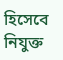হিসেবে নিযুক্ত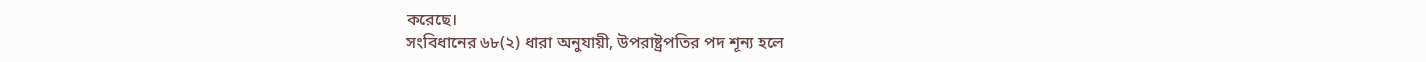করেছে।
সংবিধানের ৬৮(২) ধারা অনুযায়ী, উপরাষ্ট্রপতির পদ শূন্য হলে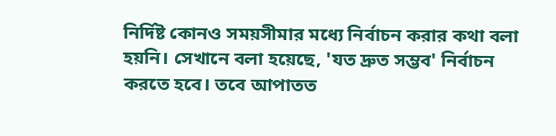নির্দিষ্ট কোনও সময়সীমার মধ্যে নির্বাচন করার কথা বলা হয়নি। সেখানে বলা হয়েছে, 'যত দ্রুত সম্ভব' নির্বাচন করতে হবে। তবে আপাতত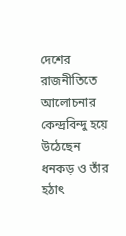দেশের রাজনীতিতে আলোচনার কেন্দ্রবিন্দু হয়ে উঠেছেন ধনকড় ও তাঁর হঠাৎ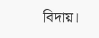বিদায়।